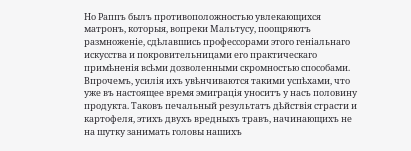Но Раппъ былъ противоположностью увлекающихся матронъ, которыя, вопреки Мальтусу, поощряютъ размноженіе, сдѣлавшись профессорами этого геніальнаго искусства и покровительницами его практическаго примѣненія всѣми дозволенными скромностью способами. Впрочемъ, усилія ихъ увѣнчиваются такими успѣхами, что уже въ настоящее время эмиграція уноситъ у насъ половину продукта. Таковъ печальный результатъ дѣйствія страсти и картофеля, этихъ двухъ вредныхъ травъ, начинающихъ не на шутку занимать головы нашихъ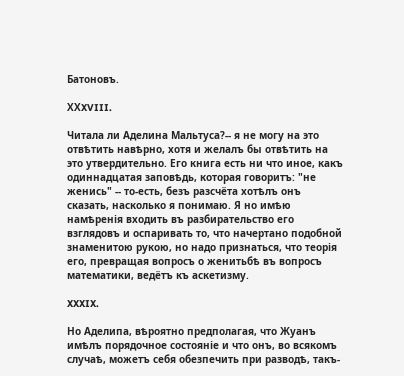Батоновъ.

ХХXVIII.

Читала ли Аделина Мальтуса?-- я не могу на это отвѣтить навѣрно, хотя и желалъ бы отвѣтить на это утвердительно. Его книга есть ни что иное, какъ одиннадцатая заповѣдь, которая говоритъ: "не женись" -- то-есть, безъ разсчёта хотѣлъ онъ сказать, насколько я понимаю. Я но имѣю намѣренія входить въ разбирательство его взглядовъ и оспаривать то, что начертано подобной знаменитою рукою, но надо признаться, что теорія его, превращая вопросъ о женитьбѣ въ вопросъ математики, ведётъ къ аскетизму.

XXXIX.

Но Аделипа, вѣроятно предполагая, что Жуанъ имѣлъ порядочное состояніе и что онъ, во всякомъ случаѣ, можетъ себя обезпечить при разводѣ, такъ-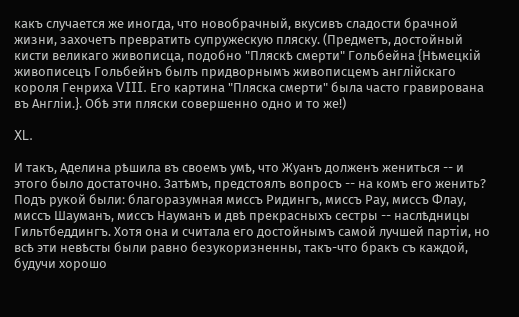какъ случается же иногда, что новобрачный, вкусивъ сладости брачной жизни, захочетъ превратить супружескую пляску. (Предметъ, достойный кисти великаго живописца, подобно "Пляскѣ смерти" Гольбейна {Нѣмецкій живописецъ Гольбейнъ былъ придворнымъ живописцемъ англійскаго короля Генриха VIII. Его картина "Пляска смерти" была часто гравирована въ Англіи.}. Обѣ эти пляски совершенно одно и то же!)

XL.

И такъ, Аделина рѣшила въ своемъ умѣ, что Жуанъ долженъ жениться -- и этого было достаточно. Затѣмъ, предстоялъ вопросъ -- на комъ его женить? Подъ рукой были: благоразумная миссъ Ридингъ, миссъ Рау, миссъ Флау, миссъ Шауманъ, миссъ Науманъ и двѣ прекрасныхъ сестры -- наслѣдницы Гильтбеддингъ. Хотя она и считала его достойнымъ самой лучшей партіи, но всѣ эти невѣсты были равно безукоризненны, такъ-что бракъ съ каждой, будучи хорошо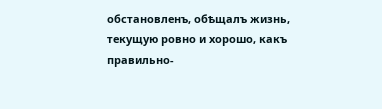обстановленъ, обѣщалъ жизнь, текущую ровно и хорошо, какъ правильно-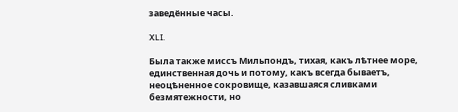заведённые часы.

XLI.

Была также миссъ Мильпондъ, тихая, какъ лѣтнее море, единственная дочь и потому, какъ всегда бываетъ, неоцѣненное сокровище, казавшаяся сливками безмятежности, но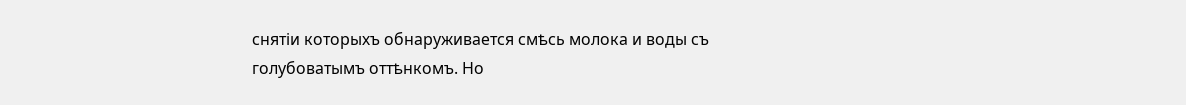снятіи которыхъ обнаруживается смѣсь молока и воды съ голубоватымъ оттѣнкомъ. Но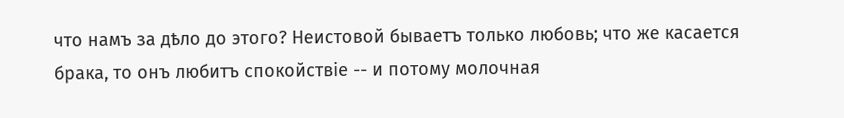что намъ за дѣло до этого? Неистовой бываетъ только любовь; что же касается брака, то онъ любитъ спокойствіе -- и потому молочная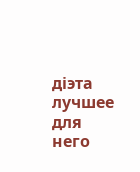діэта лучшее для него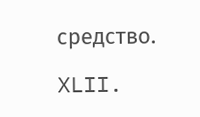средство.

XLII.